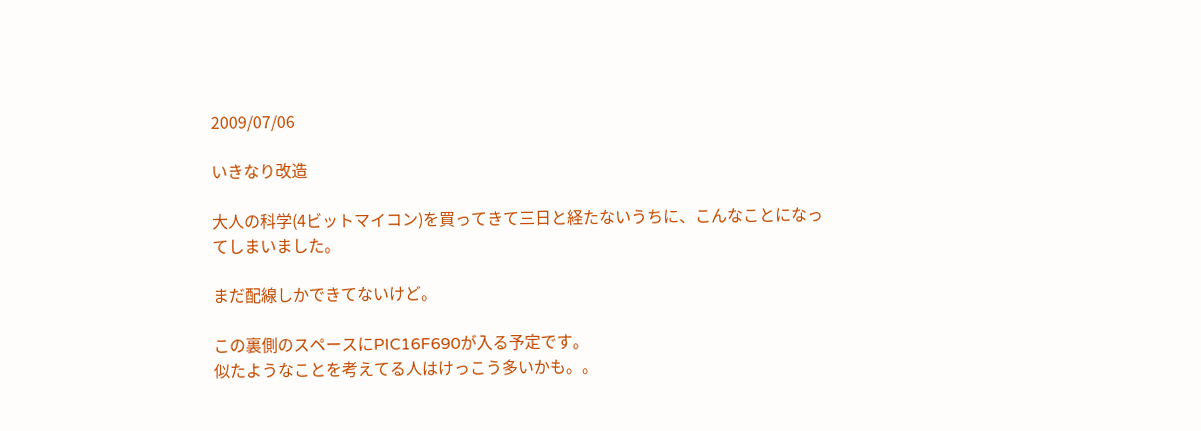2009/07/06

いきなり改造

大人の科学(4ビットマイコン)を買ってきて三日と経たないうちに、こんなことになってしまいました。

まだ配線しかできてないけど。

この裏側のスペースにPIC16F690が入る予定です。
似たようなことを考えてる人はけっこう多いかも。。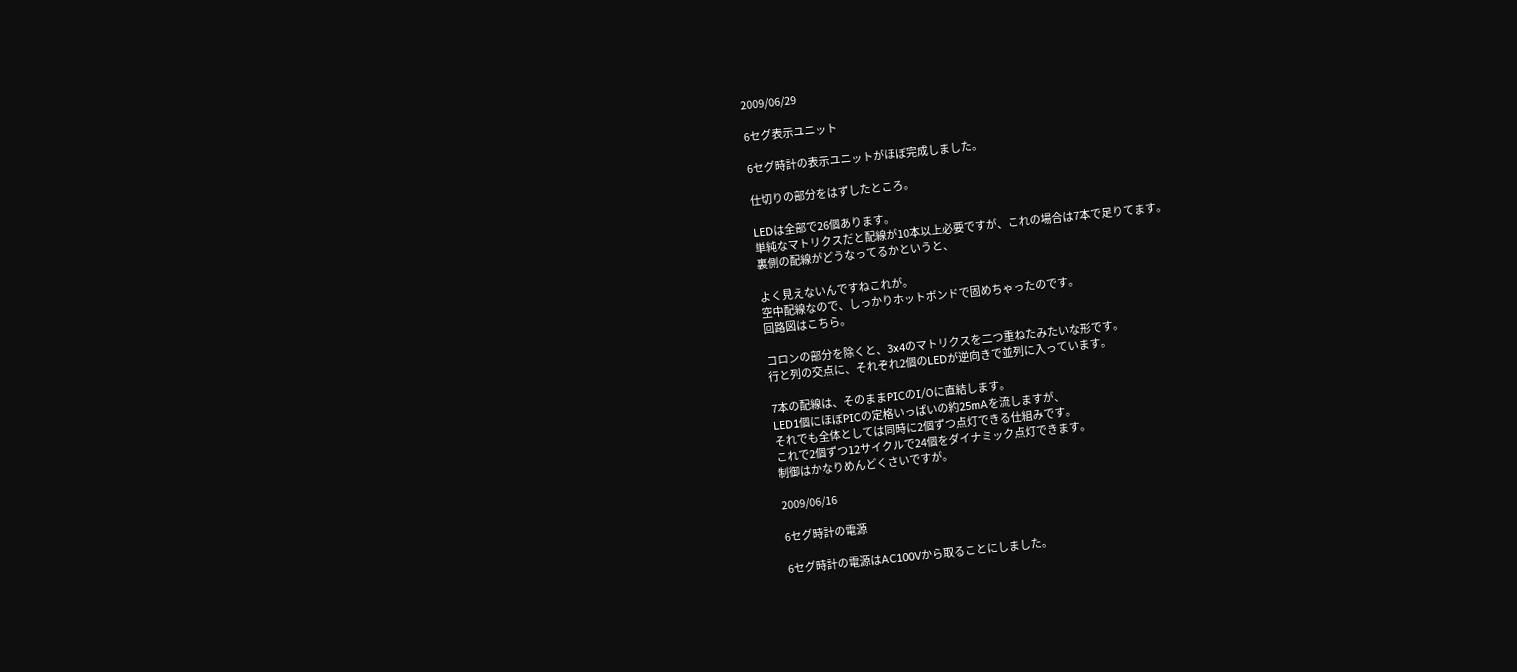2009/06/29

6セグ表示ユニット

6セグ時計の表示ユニットがほぼ完成しました。

仕切りの部分をはずしたところ。

LEDは全部で26個あります。
単純なマトリクスだと配線が10本以上必要ですが、これの場合は7本で足りてます。
裏側の配線がどうなってるかというと、

よく見えないんですねこれが。
空中配線なので、しっかりホットボンドで固めちゃったのです。
回路図はこちら。

コロンの部分を除くと、3x4のマトリクスを二つ重ねたみたいな形です。
行と列の交点に、それぞれ2個のLEDが逆向きで並列に入っています。

7本の配線は、そのままPICのI/Oに直結します。
LED1個にほぼPICの定格いっぱいの約25mAを流しますが、
それでも全体としては同時に2個ずつ点灯できる仕組みです。
これで2個ずつ12サイクルで24個をダイナミック点灯できます。
制御はかなりめんどくさいですが。

2009/06/16

6セグ時計の電源

6セグ時計の電源はAC100Vから取ることにしました。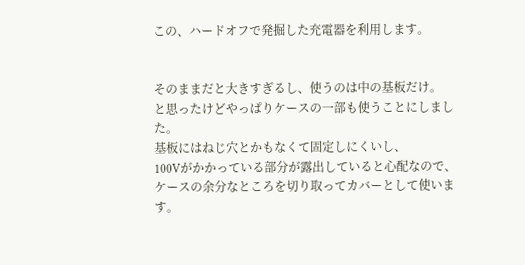この、ハードオフで発掘した充電器を利用します。


そのままだと大きすぎるし、使うのは中の基板だけ。
と思ったけどやっぱりケースの一部も使うことにしました。
基板にはねじ穴とかもなくて固定しにくいし、
100Vがかかっている部分が露出していると心配なので、
ケースの余分なところを切り取ってカバーとして使います。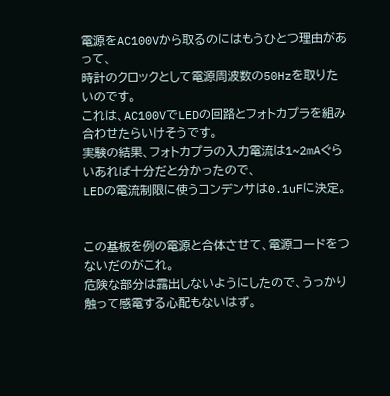電源をAC100Vから取るのにはもうひとつ理由があって、
時計のクロックとして電源周波数の50Hzを取りたいのです。
これは、AC100VでLEDの回路とフォトカプラを組み合わせたらいけそうです。
実験の結果、フォトカプラの入力電流は1~2mAぐらいあれば十分だと分かったので、
LEDの電流制限に使うコンデンサは0.1uFに決定。


この基板を例の電源と合体させて、電源コードをつないだのがこれ。
危険な部分は露出しないようにしたので、うっかり触って感電する心配もないはず。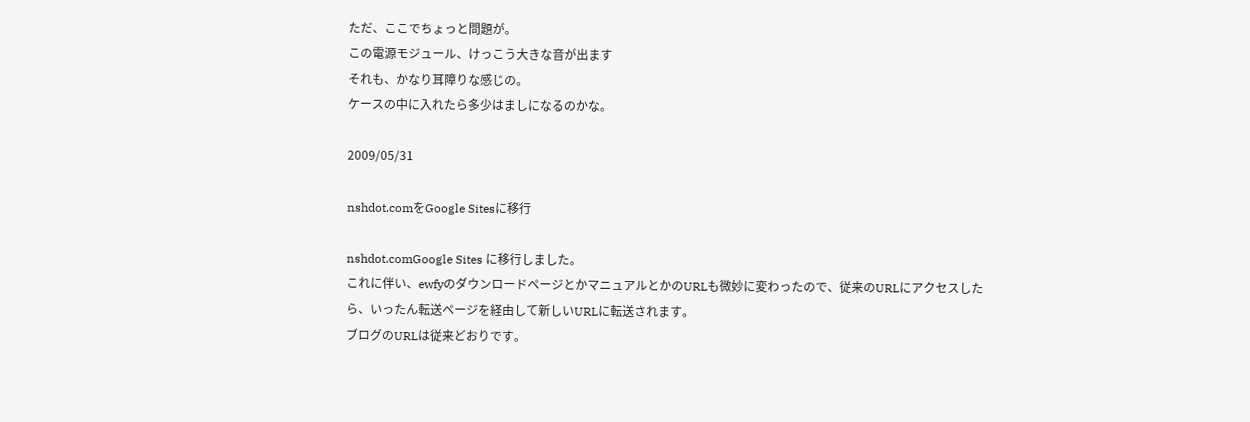ただ、ここでちょっと問題が。
この電源モジュール、けっこう大きな音が出ます
それも、かなり耳障りな感じの。
ケースの中に入れたら多少はましになるのかな。

2009/05/31

nshdot.comをGoogle Sitesに移行

nshdot.comGoogle Sites に移行しました。
これに伴い、ewfyのダウンロードページとかマニュアルとかのURLも微妙に変わったので、従来のURLにアクセスしたら、いったん転送ページを経由して新しいURLに転送されます。
ブログのURLは従来どおりです。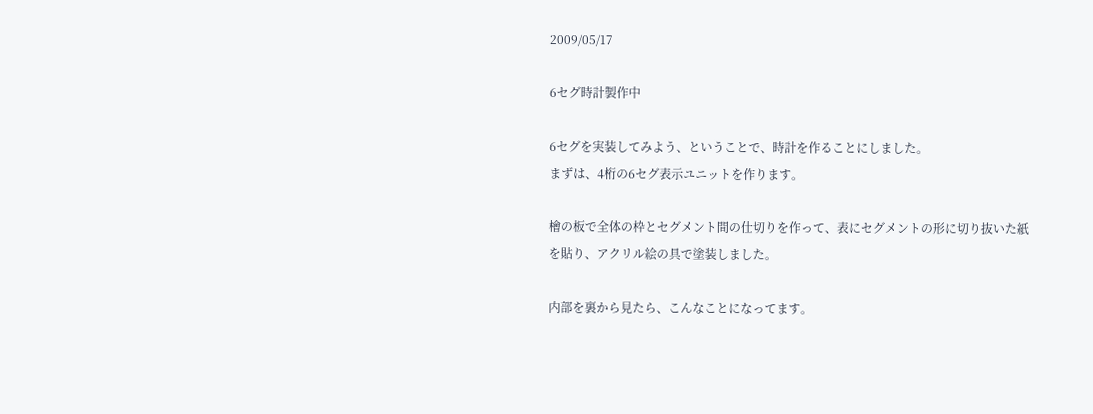2009/05/17

6セグ時計製作中

6セグを実装してみよう、ということで、時計を作ることにしました。
まずは、4桁の6セグ表示ユニットを作ります。

檜の板で全体の枠とセグメント間の仕切りを作って、表にセグメントの形に切り抜いた紙を貼り、アクリル絵の具で塗装しました。

内部を裏から見たら、こんなことになってます。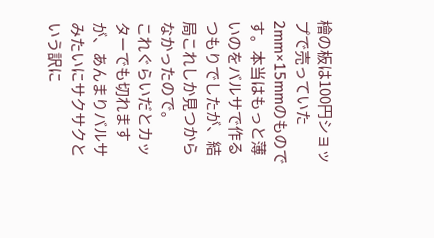檜の板は100円ショップで売っていた2mm×15mmのものです。本当はもっと薄いのをバルサで作るつもりでしたが、結局これしか見つからなかったので。
これぐらいだとカッターでも切れますが、あんまりバルサみたいにサクサクという訳に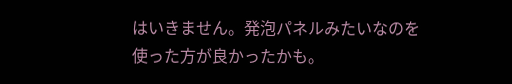はいきません。発泡パネルみたいなのを使った方が良かったかも。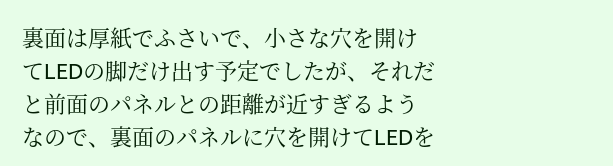裏面は厚紙でふさいで、小さな穴を開けてLEDの脚だけ出す予定でしたが、それだと前面のパネルとの距離が近すぎるようなので、裏面のパネルに穴を開けてLEDを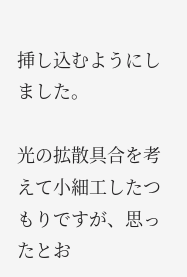挿し込むようにしました。

光の拡散具合を考えて小細工したつもりですが、思ったとお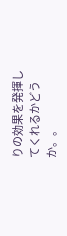りの効果を発揮してくれるかどうか。。